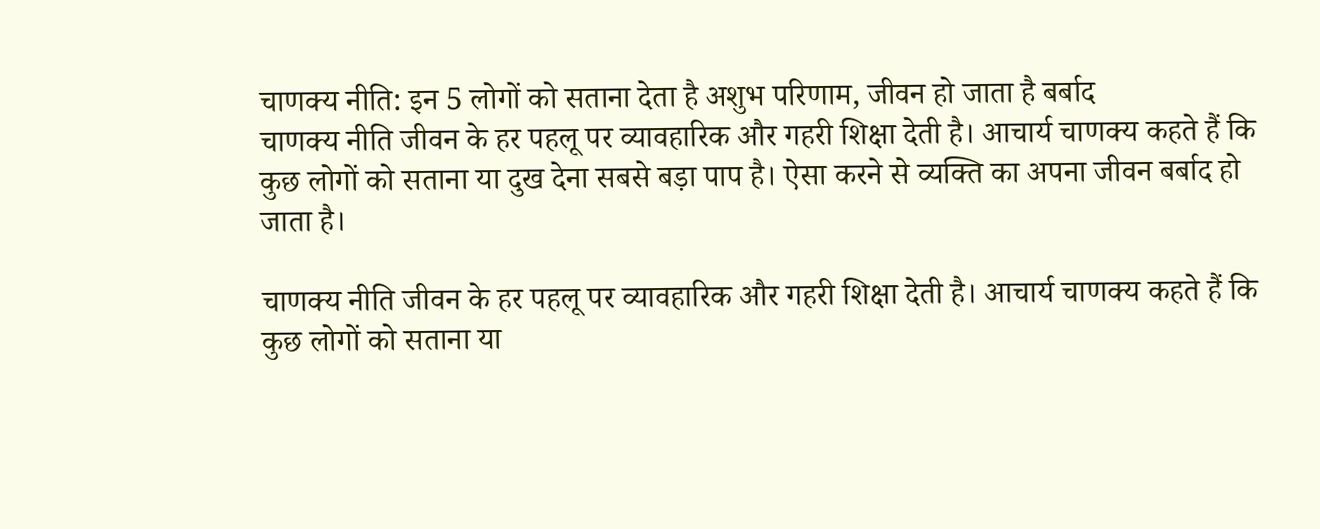चाणक्य नीति: इन 5 लोगों को सताना देता है अशुभ परिणाम, जीवन हो जाता है बर्बाद
चाणक्य नीति जीवन के हर पहलू पर व्यावहारिक और गहरी शिक्षा देती है। आचार्य चाणक्य कहते हैं कि कुछ लोगों को सताना या दुख देना सबसे बड़ा पाप है। ऐसा करने से व्यक्ति का अपना जीवन बर्बाद हो जाता है।

चाणक्य नीति जीवन के हर पहलू पर व्यावहारिक और गहरी शिक्षा देती है। आचार्य चाणक्य कहते हैं कि कुछ लोगों को सताना या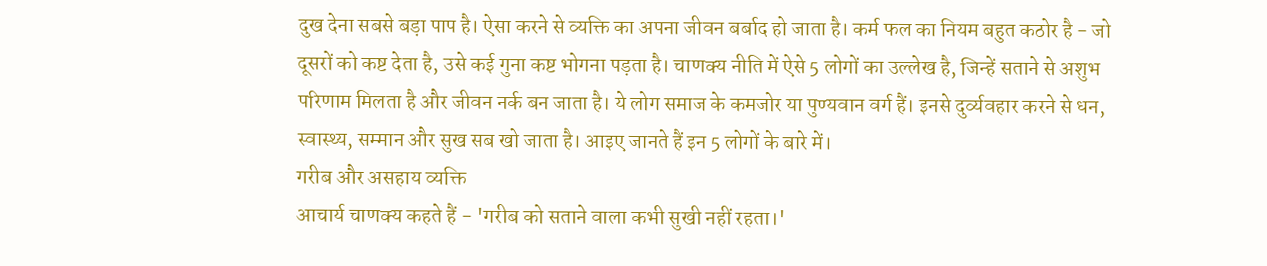दुख देना सबसे बड़ा पाप है। ऐसा करने से व्यक्ति का अपना जीवन बर्बाद हो जाता है। कर्म फल का नियम बहुत कठोर है - जो दूसरों को कष्ट देता है, उसे कई गुना कष्ट भोगना पड़ता है। चाणक्य नीति में ऐसे 5 लोगों का उल्लेख है, जिन्हें सताने से अशुभ परिणाम मिलता है और जीवन नर्क बन जाता है। ये लोग समाज के कमजोर या पुण्यवान वर्ग हैं। इनसे दुर्व्यवहार करने से धन, स्वास्थ्य, सम्मान और सुख सब खो जाता है। आइए जानते हैं इन 5 लोगों के बारे में।
गरीब और असहाय व्यक्ति
आचार्य चाणक्य कहते हैं - 'गरीब को सताने वाला कभी सुखी नहीं रहता।'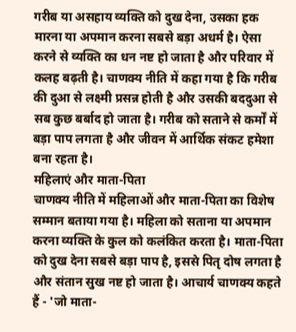गरीब या असहाय व्यक्ति को दुख देना, उसका हक मारना या अपमान करना सबसे बड़ा अधर्म है। ऐसा करने से व्यक्ति का धन नष्ट हो जाता है और परिवार में कलह बढ़ती है। चाणक्य नीति में कहा गया है कि गरीब की दुआ से लक्ष्मी प्रसन्न होती है और उसकी बददुआ से सब कुछ बर्बाद हो जाता है। गरीब को सताने से कर्मों में बड़ा पाप लगता है और जीवन में आर्थिक संकट हमेशा बना रहता है।
महिलाएं और माता-पिता
चाणक्य नीति में महिलाओं और माता-पिता का विशेष सम्मान बताया गया है। महिला को सताना या अपमान करना व्यक्ति के कुल को कलंकित करता है। माता-पिता को दुख देना सबसे बड़ा पाप है, इससे पितृ दोष लगता है और संतान सुख नष्ट हो जाता है। आचार्य चाणक्य कहते हैं - 'जो माता-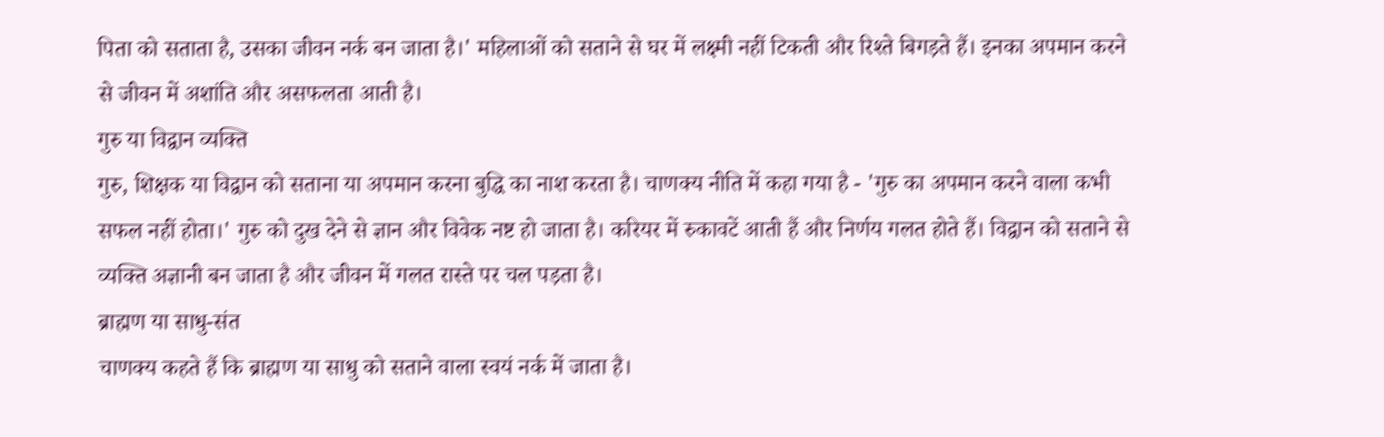पिता को सताता है, उसका जीवन नर्क बन जाता है।' महिलाओं को सताने से घर में लक्ष्मी नहीं टिकती और रिश्ते बिगड़ते हैं। इनका अपमान करने से जीवन में अशांति और असफलता आती है।
गुरु या विद्वान व्यक्ति
गुरु, शिक्षक या विद्वान को सताना या अपमान करना बुद्धि का नाश करता है। चाणक्य नीति में कहा गया है - 'गुरु का अपमान करने वाला कभी सफल नहीं होता।' गुरु को दुख देने से ज्ञान और विवेक नष्ट हो जाता है। करियर में रुकावटें आती हैं और निर्णय गलत होते हैं। विद्वान को सताने से व्यक्ति अज्ञानी बन जाता है और जीवन में गलत रास्ते पर चल पड़ता है।
ब्राह्मण या साधु-संत
चाणक्य कहते हैं कि ब्राह्मण या साधु को सताने वाला स्वयं नर्क में जाता है।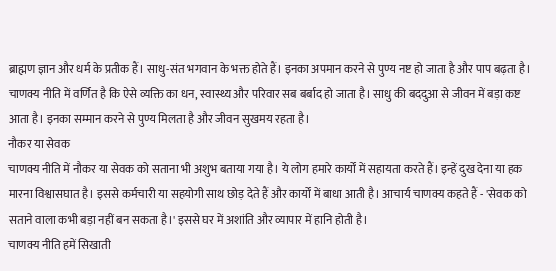ब्राह्मण ज्ञान और धर्म के प्रतीक हैं। साधु-संत भगवान के भक्त होते हैं। इनका अपमान करने से पुण्य नष्ट हो जाता है और पाप बढ़ता है। चाणक्य नीति में वर्णित है कि ऐसे व्यक्ति का धन, स्वास्थ्य और परिवार सब बर्बाद हो जाता है। साधु की बददुआ से जीवन में बड़ा कष्ट आता है। इनका सम्मान करने से पुण्य मिलता है और जीवन सुखमय रहता है।
नौकर या सेवक
चाणक्य नीति में नौकर या सेवक को सताना भी अशुभ बताया गया है। ये लोग हमारे कार्यों में सहायता करते हैं। इन्हें दुख देना या हक मारना विश्वासघात है। इससे कर्मचारी या सहयोगी साथ छोड़ देते हैं और कार्यों में बाधा आती है। आचार्य चाणक्य कहते हैं - 'सेवक को सताने वाला कभी बड़ा नहीं बन सकता है।' इससे घर में अशांति और व्यापार में हानि होती है।
चाणक्य नीति हमें सिखाती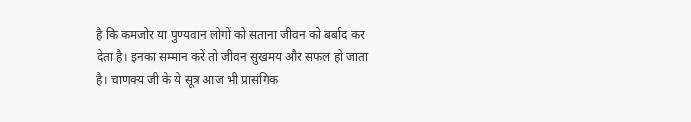है कि कमजोर या पुण्यवान लोगों को सताना जीवन को बर्बाद कर देता है। इनका सम्मान करें तो जीवन सुखमय और सफल हो जाता है। चाणक्य जी के ये सूत्र आज भी प्रासंगिक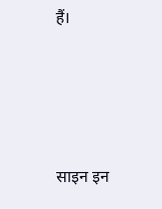हैं।




साइन इन